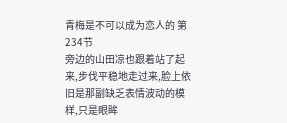青梅是不可以成为恋人的 第234节
旁边的山田凉也跟着站了起来,步伐平稳地走过来,脸上依旧是那副缺乏表情波动的模样,只是眼眸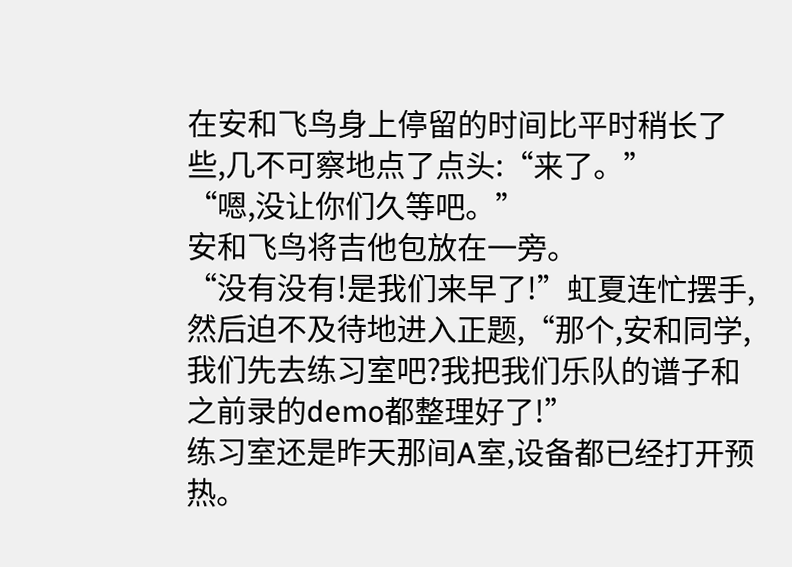在安和飞鸟身上停留的时间比平时稍长了些,几不可察地点了点头:“来了。”
“嗯,没让你们久等吧。”
安和飞鸟将吉他包放在一旁。
“没有没有!是我们来早了!”虹夏连忙摆手,然后迫不及待地进入正题,“那个,安和同学,我们先去练习室吧?我把我们乐队的谱子和之前录的demo都整理好了!”
练习室还是昨天那间A室,设备都已经打开预热。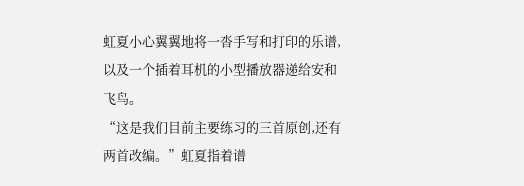虹夏小心翼翼地将一沓手写和打印的乐谱,以及一个插着耳机的小型播放器递给安和飞鸟。
“这是我们目前主要练习的三首原创,还有两首改编。”虹夏指着谱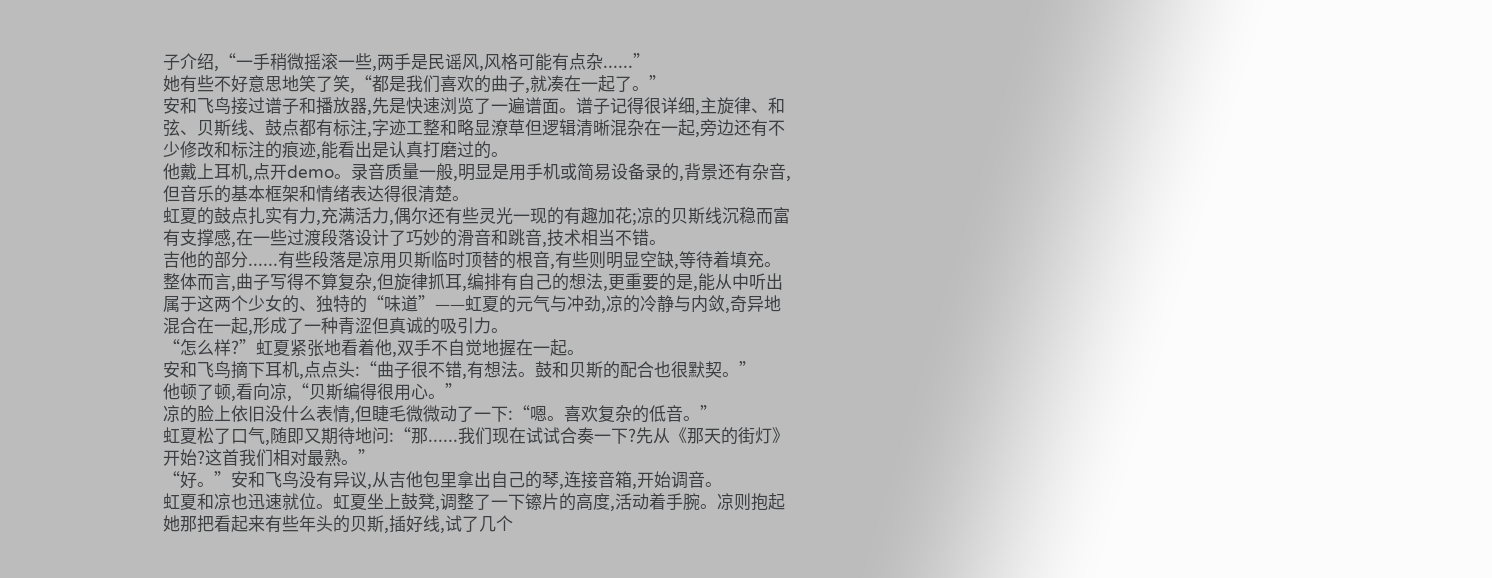子介绍,“一手稍微摇滚一些,两手是民谣风,风格可能有点杂......”
她有些不好意思地笑了笑,“都是我们喜欢的曲子,就凑在一起了。”
安和飞鸟接过谱子和播放器,先是快速浏览了一遍谱面。谱子记得很详细,主旋律、和弦、贝斯线、鼓点都有标注,字迹工整和略显潦草但逻辑清晰混杂在一起,旁边还有不少修改和标注的痕迹,能看出是认真打磨过的。
他戴上耳机,点开demo。录音质量一般,明显是用手机或简易设备录的,背景还有杂音,但音乐的基本框架和情绪表达得很清楚。
虹夏的鼓点扎实有力,充满活力,偶尔还有些灵光一现的有趣加花;凉的贝斯线沉稳而富有支撑感,在一些过渡段落设计了巧妙的滑音和跳音,技术相当不错。
吉他的部分......有些段落是凉用贝斯临时顶替的根音,有些则明显空缺,等待着填充。
整体而言,曲子写得不算复杂,但旋律抓耳,编排有自己的想法,更重要的是,能从中听出属于这两个少女的、独特的“味道”——虹夏的元气与冲劲,凉的冷静与内敛,奇异地混合在一起,形成了一种青涩但真诚的吸引力。
“怎么样?”虹夏紧张地看着他,双手不自觉地握在一起。
安和飞鸟摘下耳机,点点头:“曲子很不错,有想法。鼓和贝斯的配合也很默契。”
他顿了顿,看向凉,“贝斯编得很用心。”
凉的脸上依旧没什么表情,但睫毛微微动了一下:“嗯。喜欢复杂的低音。”
虹夏松了口气,随即又期待地问:“那......我们现在试试合奏一下?先从《那天的街灯》开始?这首我们相对最熟。”
“好。”安和飞鸟没有异议,从吉他包里拿出自己的琴,连接音箱,开始调音。
虹夏和凉也迅速就位。虹夏坐上鼓凳,调整了一下镲片的高度,活动着手腕。凉则抱起她那把看起来有些年头的贝斯,插好线,试了几个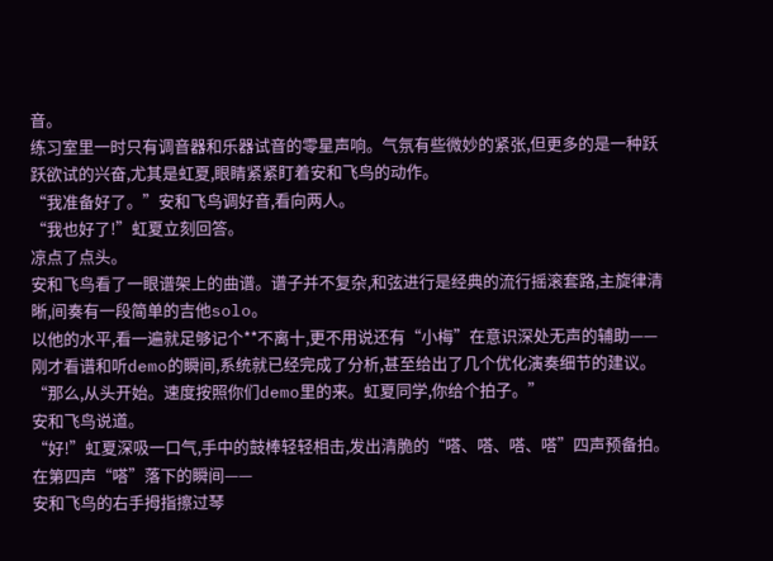音。
练习室里一时只有调音器和乐器试音的零星声响。气氛有些微妙的紧张,但更多的是一种跃跃欲试的兴奋,尤其是虹夏,眼睛紧紧盯着安和飞鸟的动作。
“我准备好了。”安和飞鸟调好音,看向两人。
“我也好了!”虹夏立刻回答。
凉点了点头。
安和飞鸟看了一眼谱架上的曲谱。谱子并不复杂,和弦进行是经典的流行摇滚套路,主旋律清晰,间奏有一段简单的吉他solo。
以他的水平,看一遍就足够记个**不离十,更不用说还有“小梅”在意识深处无声的辅助——刚才看谱和听demo的瞬间,系统就已经完成了分析,甚至给出了几个优化演奏细节的建议。
“那么,从头开始。速度按照你们demo里的来。虹夏同学,你给个拍子。”
安和飞鸟说道。
“好!”虹夏深吸一口气,手中的鼓棒轻轻相击,发出清脆的“嗒、嗒、嗒、嗒”四声预备拍。
在第四声“嗒”落下的瞬间——
安和飞鸟的右手拇指擦过琴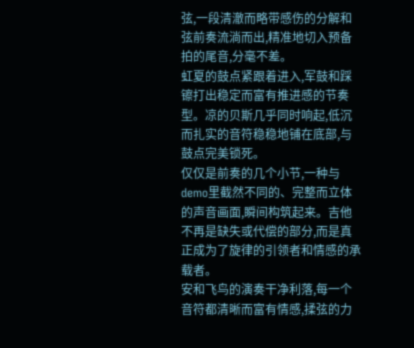弦,一段清澈而略带感伤的分解和弦前奏流淌而出,精准地切入预备拍的尾音,分毫不差。
虹夏的鼓点紧跟着进入,军鼓和踩镲打出稳定而富有推进感的节奏型。凉的贝斯几乎同时响起,低沉而扎实的音符稳稳地铺在底部,与鼓点完美锁死。
仅仅是前奏的几个小节,一种与demo里截然不同的、完整而立体的声音画面,瞬间构筑起来。吉他不再是缺失或代偿的部分,而是真正成为了旋律的引领者和情感的承载者。
安和飞鸟的演奏干净利落,每一个音符都清晰而富有情感,揉弦的力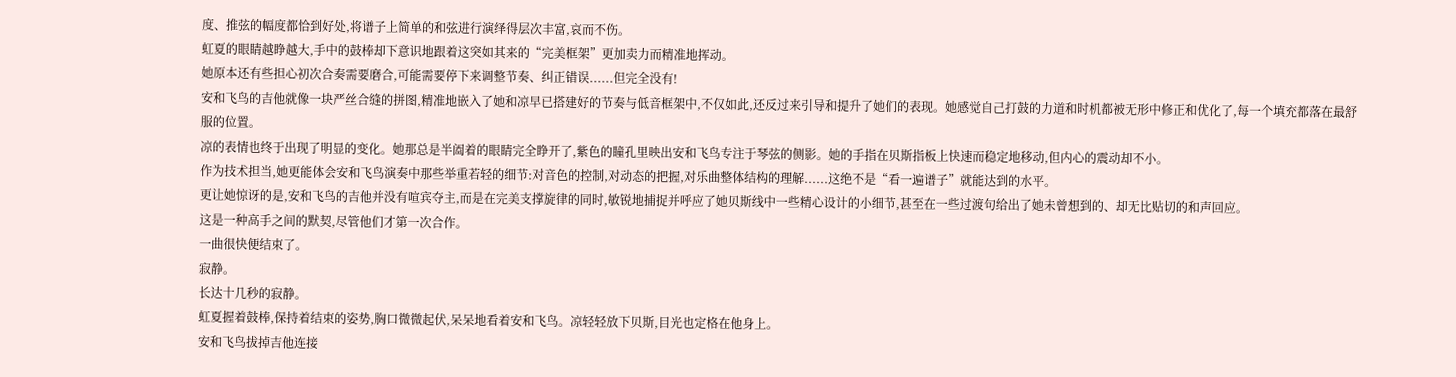度、推弦的幅度都恰到好处,将谱子上简单的和弦进行演绎得层次丰富,哀而不伤。
虹夏的眼睛越睁越大,手中的鼓棒却下意识地跟着这突如其来的“完美框架”更加卖力而精准地挥动。
她原本还有些担心初次合奏需要磨合,可能需要停下来调整节奏、纠正错误......但完全没有!
安和飞鸟的吉他就像一块严丝合缝的拼图,精准地嵌入了她和凉早已搭建好的节奏与低音框架中,不仅如此,还反过来引导和提升了她们的表现。她感觉自己打鼓的力道和时机都被无形中修正和优化了,每一个填充都落在最舒服的位置。
凉的表情也终于出现了明显的变化。她那总是半阖着的眼睛完全睁开了,紫色的瞳孔里映出安和飞鸟专注于琴弦的侧影。她的手指在贝斯指板上快速而稳定地移动,但内心的震动却不小。
作为技术担当,她更能体会安和飞鸟演奏中那些举重若轻的细节:对音色的控制,对动态的把握,对乐曲整体结构的理解......这绝不是“看一遍谱子”就能达到的水平。
更让她惊讶的是,安和飞鸟的吉他并没有喧宾夺主,而是在完美支撑旋律的同时,敏锐地捕捉并呼应了她贝斯线中一些精心设计的小细节,甚至在一些过渡句给出了她未曾想到的、却无比贴切的和声回应。
这是一种高手之间的默契,尽管他们才第一次合作。
一曲很快便结束了。
寂静。
长达十几秒的寂静。
虹夏握着鼓棒,保持着结束的姿势,胸口微微起伏,呆呆地看着安和飞鸟。凉轻轻放下贝斯,目光也定格在他身上。
安和飞鸟拔掉吉他连接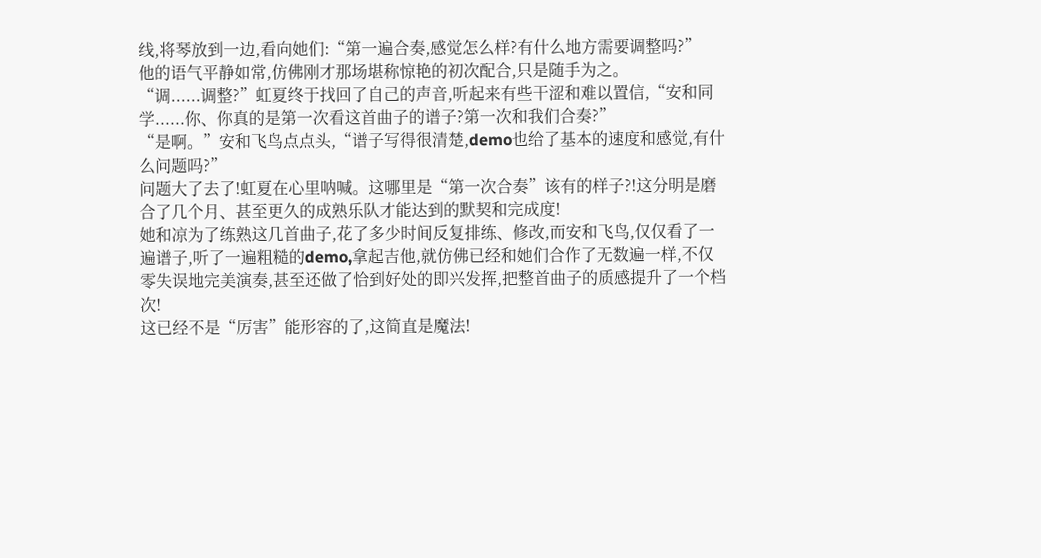线,将琴放到一边,看向她们:“第一遍合奏,感觉怎么样?有什么地方需要调整吗?”
他的语气平静如常,仿佛刚才那场堪称惊艳的初次配合,只是随手为之。
“调......调整?”虹夏终于找回了自己的声音,听起来有些干涩和难以置信,“安和同学......你、你真的是第一次看这首曲子的谱子?第一次和我们合奏?”
“是啊。”安和飞鸟点点头,“谱子写得很清楚,demo也给了基本的速度和感觉,有什么问题吗?”
问题大了去了!虹夏在心里呐喊。这哪里是“第一次合奏”该有的样子?!这分明是磨合了几个月、甚至更久的成熟乐队才能达到的默契和完成度!
她和凉为了练熟这几首曲子,花了多少时间反复排练、修改,而安和飞鸟,仅仅看了一遍谱子,听了一遍粗糙的demo,拿起吉他,就仿佛已经和她们合作了无数遍一样,不仅零失误地完美演奏,甚至还做了恰到好处的即兴发挥,把整首曲子的质感提升了一个档次!
这已经不是“厉害”能形容的了,这简直是魔法!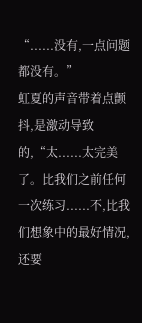“......没有,一点问题都没有。”
虹夏的声音带着点颤抖,是激动导致的,“太......太完美了。比我们之前任何一次练习......不,比我们想象中的最好情况,还要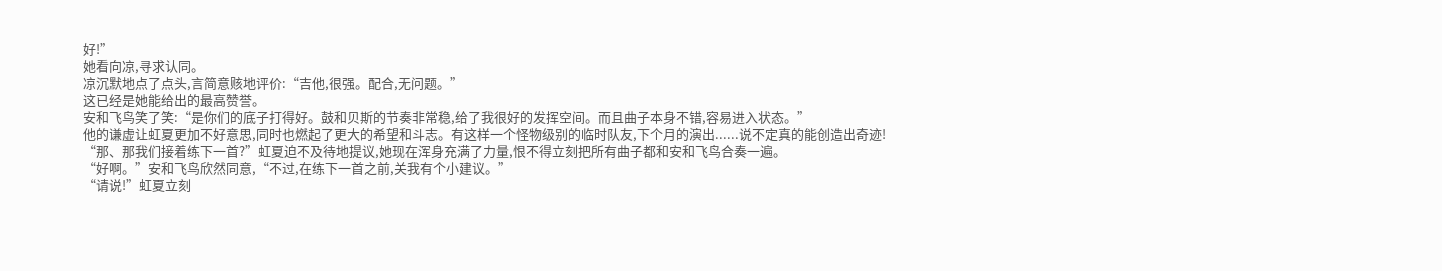好!”
她看向凉,寻求认同。
凉沉默地点了点头,言简意赅地评价:“吉他,很强。配合,无问题。”
这已经是她能给出的最高赞誉。
安和飞鸟笑了笑:“是你们的底子打得好。鼓和贝斯的节奏非常稳,给了我很好的发挥空间。而且曲子本身不错,容易进入状态。”
他的谦虚让虹夏更加不好意思,同时也燃起了更大的希望和斗志。有这样一个怪物级别的临时队友,下个月的演出......说不定真的能创造出奇迹!
“那、那我们接着练下一首?”虹夏迫不及待地提议,她现在浑身充满了力量,恨不得立刻把所有曲子都和安和飞鸟合奏一遍。
“好啊。”安和飞鸟欣然同意,“不过,在练下一首之前,关我有个小建议。”
“请说!”虹夏立刻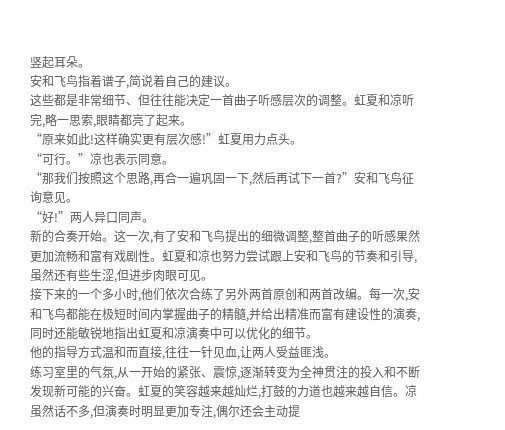竖起耳朵。
安和飞鸟指着谱子,简说着自己的建议。
这些都是非常细节、但往往能决定一首曲子听感层次的调整。虹夏和凉听完,略一思索,眼睛都亮了起来。
“原来如此!这样确实更有层次感!”虹夏用力点头。
“可行。”凉也表示同意。
“那我们按照这个思路,再合一遍巩固一下,然后再试下一首?”安和飞鸟征询意见。
“好!”两人异口同声。
新的合奏开始。这一次,有了安和飞鸟提出的细微调整,整首曲子的听感果然更加流畅和富有戏剧性。虹夏和凉也努力尝试跟上安和飞鸟的节奏和引导,虽然还有些生涩,但进步肉眼可见。
接下来的一个多小时,他们依次合练了另外两首原创和两首改编。每一次,安和飞鸟都能在极短时间内掌握曲子的精髓,并给出精准而富有建设性的演奏,同时还能敏锐地指出虹夏和凉演奏中可以优化的细节。
他的指导方式温和而直接,往往一针见血,让两人受益匪浅。
练习室里的气氛,从一开始的紧张、震惊,逐渐转变为全神贯注的投入和不断发现新可能的兴奋。虹夏的笑容越来越灿烂,打鼓的力道也越来越自信。凉虽然话不多,但演奏时明显更加专注,偶尔还会主动提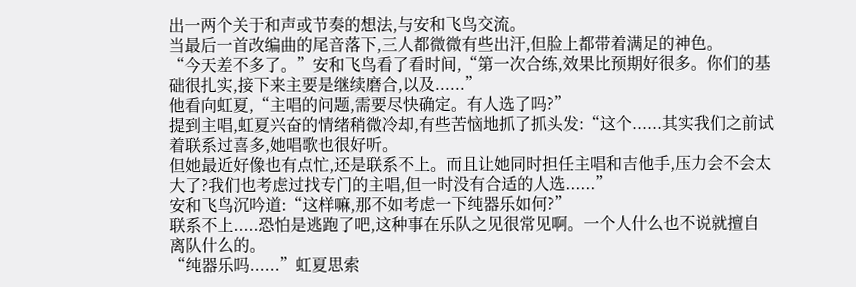出一两个关于和声或节奏的想法,与安和飞鸟交流。
当最后一首改编曲的尾音落下,三人都微微有些出汗,但脸上都带着满足的神色。
“今天差不多了。”安和飞鸟看了看时间,“第一次合练,效果比预期好很多。你们的基础很扎实,接下来主要是继续磨合,以及......”
他看向虹夏,“主唱的问题,需要尽快确定。有人选了吗?”
提到主唱,虹夏兴奋的情绪稍微冷却,有些苦恼地抓了抓头发:“这个......其实我们之前试着联系过喜多,她唱歌也很好听。
但她最近好像也有点忙,还是联系不上。而且让她同时担任主唱和吉他手,压力会不会太大了?我们也考虑过找专门的主唱,但一时没有合适的人选......”
安和飞鸟沉吟道:“这样嘛,那不如考虑一下纯器乐如何?”
联系不上.....恐怕是逃跑了吧,这种事在乐队之见很常见啊。一个人什么也不说就擅自离队什么的。
“纯器乐吗......”虹夏思索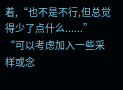着,“也不是不行,但总觉得少了点什么......”
“可以考虑加入一些采样或念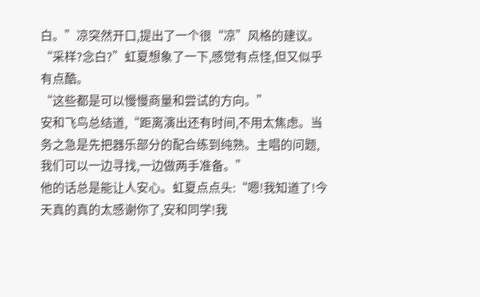白。”凉突然开口,提出了一个很“凉”风格的建议。
“采样?念白?”虹夏想象了一下,感觉有点怪,但又似乎有点酷。
“这些都是可以慢慢商量和尝试的方向。”
安和飞鸟总结道,“距离演出还有时间,不用太焦虑。当务之急是先把器乐部分的配合练到纯熟。主唱的问题,我们可以一边寻找,一边做两手准备。”
他的话总是能让人安心。虹夏点点头:“嗯!我知道了!今天真的真的太感谢你了,安和同学!我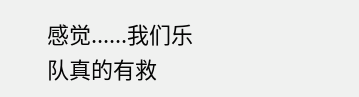感觉......我们乐队真的有救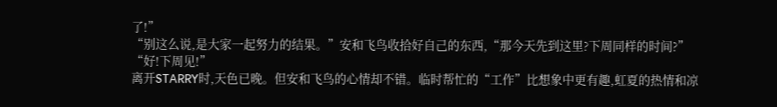了!”
“别这么说,是大家一起努力的结果。”安和飞鸟收拾好自己的东西,“那今天先到这里?下周同样的时间?”
“好!下周见!”
离开STARRY时,天色已晚。但安和飞鸟的心情却不错。临时帮忙的“工作”比想象中更有趣,虹夏的热情和凉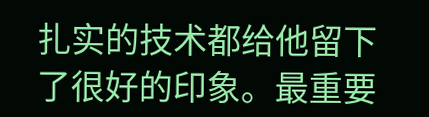扎实的技术都给他留下了很好的印象。最重要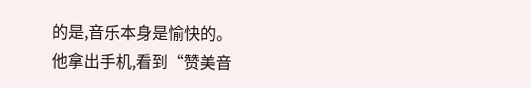的是,音乐本身是愉快的。
他拿出手机,看到“赞美音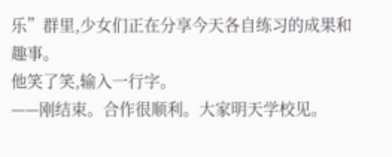乐”群里,少女们正在分享今天各自练习的成果和趣事。
他笑了笑,输入一行字。
——刚结束。合作很顺利。大家明天学校见。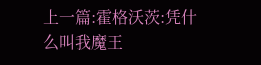上一篇:霍格沃茨:凭什么叫我魔王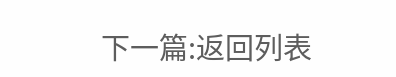下一篇:返回列表